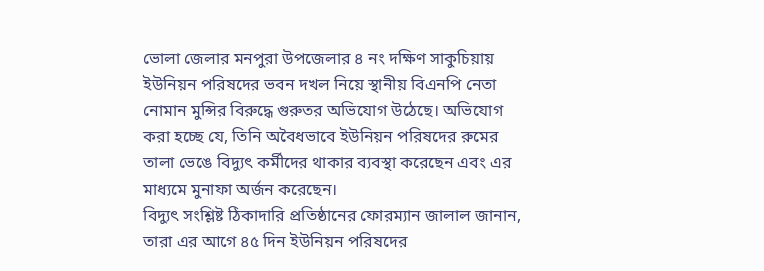ভোলা জেলার মনপুরা উপজেলার ৪ নং দক্ষিণ সাকুচিয়ায় ইউনিয়ন পরিষদের ভবন দখল নিয়ে স্থানীয় বিএনপি নেতা নোমান মুন্সির বিরুদ্ধে গুরুতর অভিযোগ উঠেছে। অভিযোগ করা হচ্ছে যে, তিনি অবৈধভাবে ইউনিয়ন পরিষদের রুমের তালা ভেঙে বিদ্যুৎ কর্মীদের থাকার ব্যবস্থা করেছেন এবং এর মাধ্যমে মুনাফা অর্জন করেছেন।
বিদ্যুৎ সংশ্লিষ্ট ঠিকাদারি প্রতিষ্ঠানের ফোরম্যান জালাল জানান, তারা এর আগে ৪৫ দিন ইউনিয়ন পরিষদের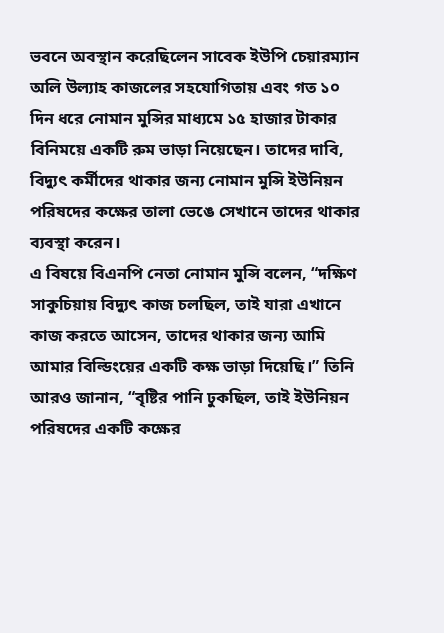ভবনে অবস্থান করেছিলেন সাবেক ইউপি চেয়ারম্যান অলি উল্যাহ কাজলের সহযোগিতায় এবং গত ১০ দিন ধরে নোমান মুন্সির মাধ্যমে ১৫ হাজার টাকার বিনিময়ে একটি রুম ভাড়া নিয়েছেন। তাদের দাবি, বিদ্যুৎ কর্মীদের থাকার জন্য নোমান মুন্সি ইউনিয়ন পরিষদের কক্ষের তালা ভেঙে সেখানে তাদের থাকার ব্যবস্থা করেন।
এ বিষয়ে বিএনপি নেতা নোমান মুন্সি বলেন, “দক্ষিণ সাকুচিয়ায় বিদ্যুৎ কাজ চলছিল, তাই যারা এখানে কাজ করতে আসেন, তাদের থাকার জন্য আমি আমার বিল্ডিংয়ের একটি কক্ষ ভাড়া দিয়েছি।” তিনি আরও জানান, “বৃষ্টির পানি ঢুকছিল, তাই ইউনিয়ন পরিষদের একটি কক্ষের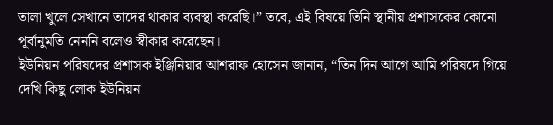তালা খুলে সেখানে তাদের থাকার ব্যবস্থা করেছি।” তবে, এই বিষয়ে তিনি স্থানীয় প্রশাসকের কোনো পূর্বানুমতি নেননি বলেও স্বীকার করেছেন।
ইউনিয়ন পরিষদের প্রশাসক ইঞ্জিনিয়ার আশরাফ হোসেন জানান, “তিন দিন আগে আমি পরিষদে গিয়ে দেখি কিছু লোক ইউনিয়ন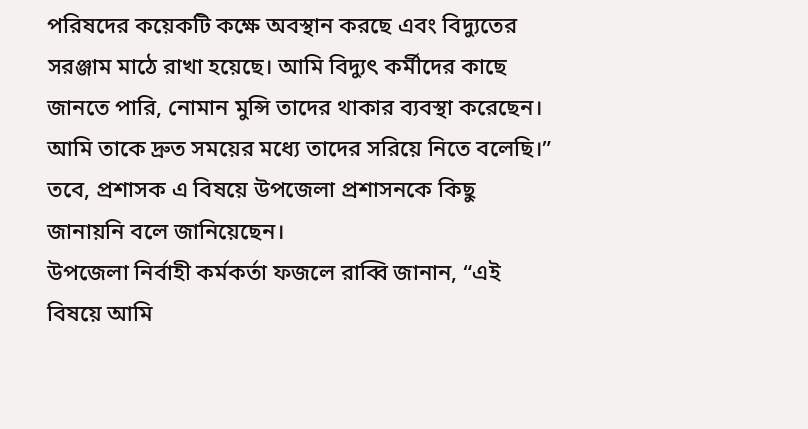পরিষদের কয়েকটি কক্ষে অবস্থান করছে এবং বিদ্যুতের সরঞ্জাম মাঠে রাখা হয়েছে। আমি বিদ্যুৎ কর্মীদের কাছে জানতে পারি, নোমান মুন্সি তাদের থাকার ব্যবস্থা করেছেন। আমি তাকে দ্রুত সময়ের মধ্যে তাদের সরিয়ে নিতে বলেছি।” তবে, প্রশাসক এ বিষয়ে উপজেলা প্রশাসনকে কিছু জানায়নি বলে জানিয়েছেন।
উপজেলা নির্বাহী কর্মকর্তা ফজলে রাব্বি জানান, “এই বিষয়ে আমি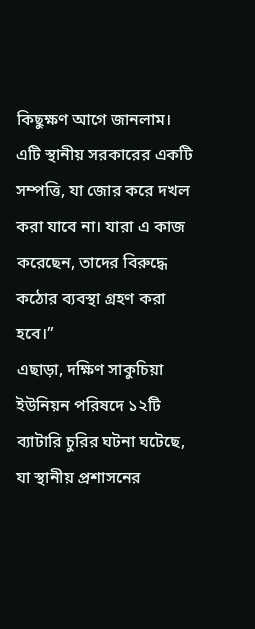কিছুক্ষণ আগে জানলাম। এটি স্থানীয় সরকারের একটি সম্পত্তি, যা জোর করে দখল করা যাবে না। যারা এ কাজ করেছেন, তাদের বিরুদ্ধে কঠোর ব্যবস্থা গ্রহণ করা হবে।”
এছাড়া, দক্ষিণ সাকুচিয়া ইউনিয়ন পরিষদে ১২টি ব্যাটারি চুরির ঘটনা ঘটেছে, যা স্থানীয় প্রশাসনের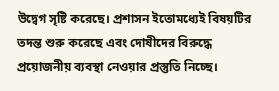উদ্বেগ সৃষ্টি করেছে। প্রশাসন ইতোমধ্যেই বিষয়টির তদন্ত শুরু করেছে এবং দোষীদের বিরুদ্ধে প্রয়োজনীয় ব্যবস্থা নেওয়ার প্রস্তুতি নিচ্ছে।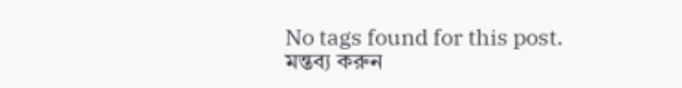No tags found for this post.
মন্তব্য করুন